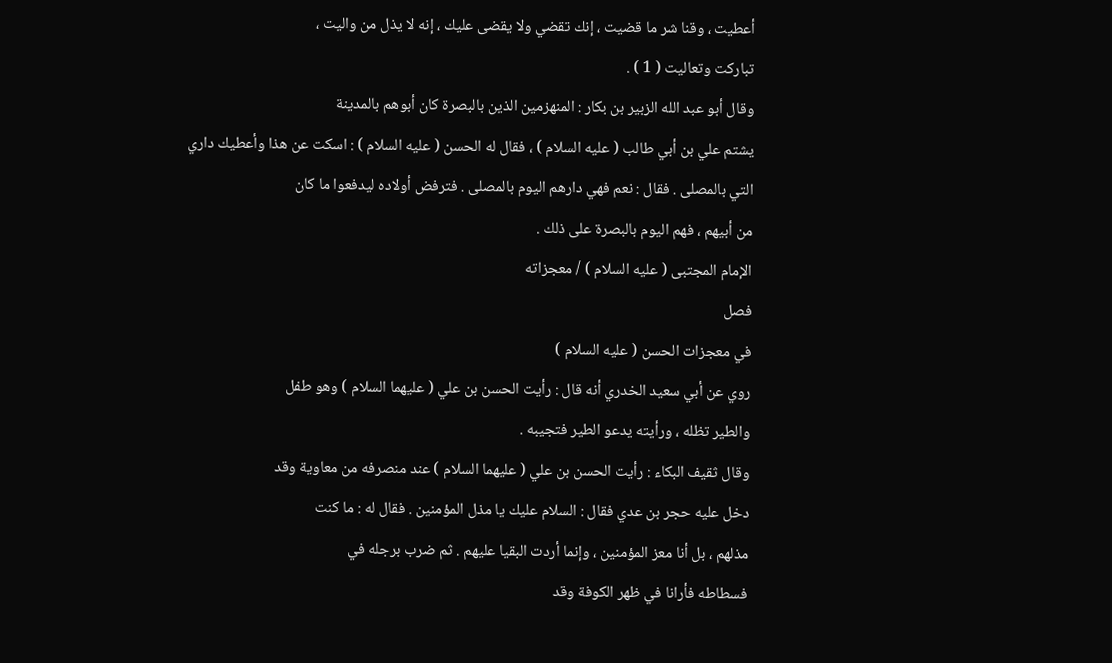أعطيت ، وقنا شر ما قضيت ، إنك تقضي ولا يقضى عليك ، إنه لا يذل من واليت ،
تباركت وتعاليت ( 1 ) .
وقال أبو عبد الله الزبير بن بكار : المنهزمين الذين بالبصرة كان أبوهم بالمدينة
يشتم علي بن أبي طالب ( عليه السلام ) ، فقال له الحسن ( عليه السلام ) : اسكت عن هذا وأعطيك داري
التي بالمصلى . فقال : نعم فهي دارهم اليوم بالمصلى . فترفض أولاده ليدفعوا ما كان
من أبيهم ، فهم اليوم بالبصرة على ذلك .
الإمام المجتبى ( عليه السلام ) / معجزاته
فصل
في معجزات الحسن ( عليه السلام )
روي عن أبي سعيد الخدري أنه قال : رأيت الحسن بن علي ( عليهما السلام ) وهو طفل
والطير تظله ، ورأيته يدعو الطير فتجيبه .
وقال ثقيف البكاء : رأيت الحسن بن علي ( عليهما السلام ) عند منصرفه من معاوية وقد
دخل عليه حجر بن عدي فقال : السلام عليك يا مذل المؤمنين . فقال له : ما كنت
مذلهم ، بل أنا معز المؤمنين ، وإنما أردت البقيا عليهم . ثم ضرب برجله في
فسطاطه فأرانا في ظهر الكوفة وقد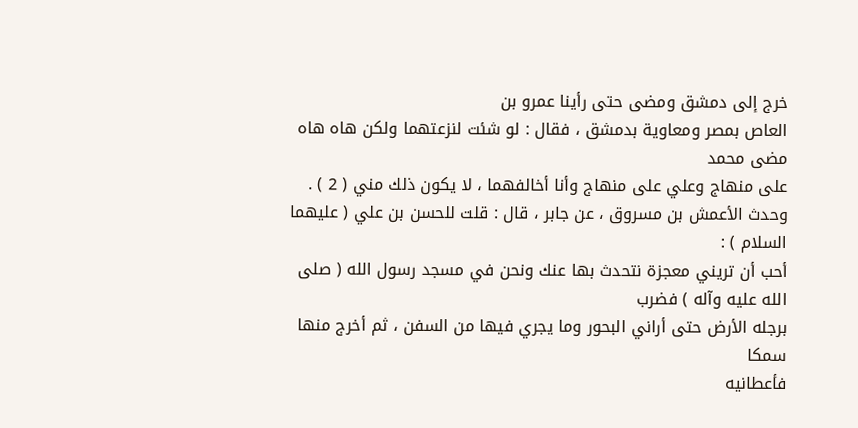خرج إلى دمشق ومضى حتى رأينا عمرو بن
العاص بمصر ومعاوية بدمشق ، فقال : لو شئت لنزعتهما ولكن هاه هاه مضى محمد
على منهاج وعلي على منهاج وأنا أخالفهما ، لا يكون ذلك مني ( 2 ) .
وحدث الأعمش بن مسروق ، عن جابر ، قال : قلت للحسن بن علي ( عليهما السلام ) :
أحب أن تريني معجزة نتحدث بها عنك ونحن في مسجد رسول الله ( صلى الله عليه وآله ) فضرب
برجله الأرض حتى أراني البحور وما يجري فيها من السفن ، ثم أخرج منها سمكا
فأعطانيه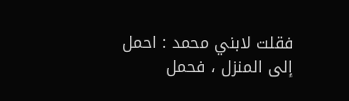فقلت لابني محمد : احمل إلى المنزل ، فحمل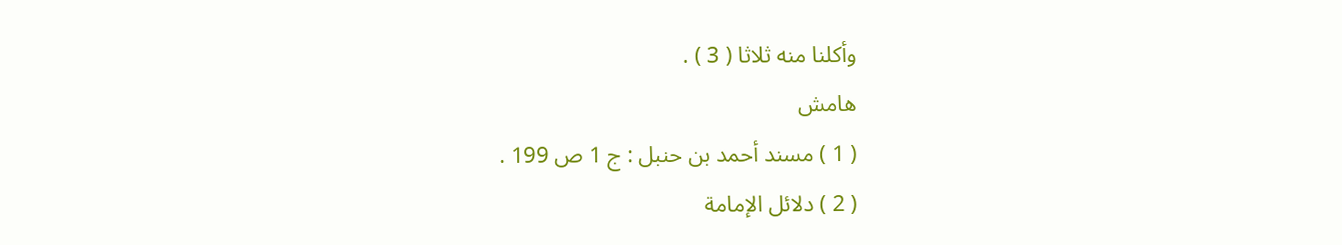وأكلنا منه ثلاثا ( 3 ) .
هامش
( 1 ) مسند أحمد بن حنبل : ج 1 ص 199 .
( 2 ) دلائل الإمامة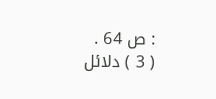: ص 64 .
( 3 ) دلائل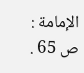الإمامة : ص 65 .